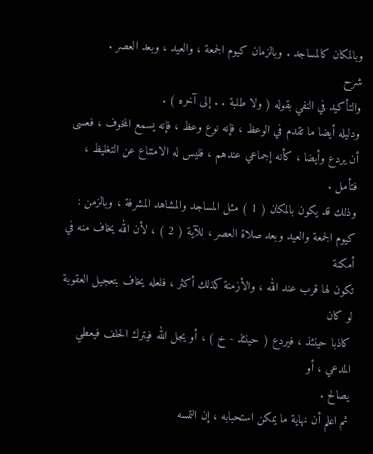وبالمكان كالمساجد . وبالزمان كيوم الجمعة ، والعيد ، وبعد العصر .
شرح
والتأكيد في النفي بقوله ( ولا طلبة . . إلى آخره ) .
ودليله أيضا ما تقدم في الوعظ ، فإنه نوع وعظ ، فإنه يسمع المخوف ، فعسى
أن يردع وأيضا ، كأنه إجماعي عندهم ، فليس له الامتناع عن التغليظ ، فتأمل .
وذلك قد يكون بالمكان ( 1 ) مثل المساجد والمشاهد المشرفة ، وبالزمن :
كيوم الجمعة والعيد وبعد صلاة العصر ، للآية ( 2 ) ، لأن الله يخاف منه في أمكنة
تكون لها قرب عند الله ، والأزمنة كذلك أكثر ، فلعله يخاف بتعجيل العقوبة لو كان
كاذبا حينئذ ، فيردع ( حينئذ - خ ) ، أو يجل الله فيترك الحلف فيعطي المدعي ، أو
يصالح .
ثم اعلم أن نهاية ما يمكن استحبابه ، إن التمسه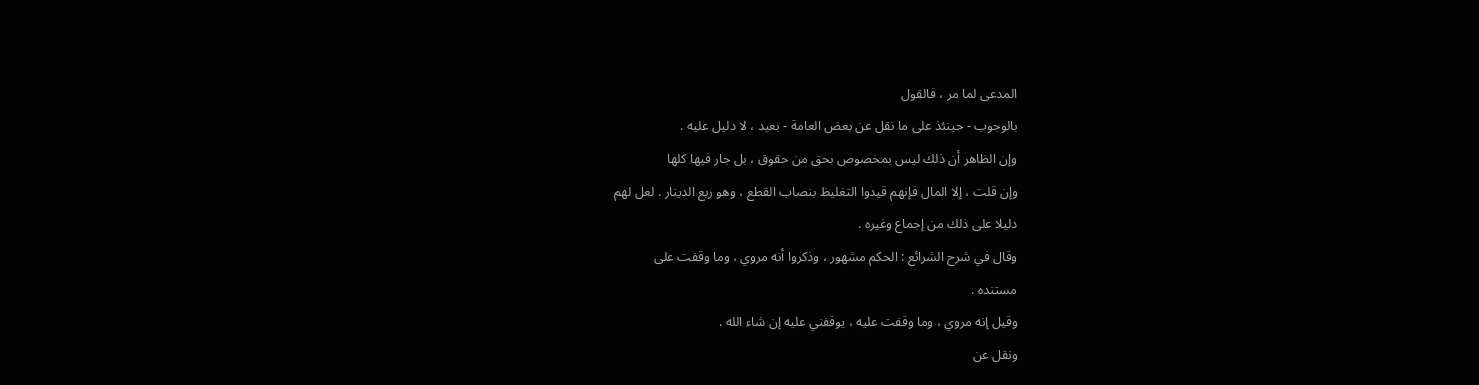المدعى لما مر ، فالقول
بالوجوب - حينئذ على ما نقل عن بعض العامة - بعيد ، لا دليل عليه .
وإن الظاهر أن ذلك ليس بمخصوص بحق من حقوق ، بل جار فيها كلها
وإن قلت ، إلا المال فإنهم قيدوا التغليظ بنصاب القطع ، وهو ربع الدينار . لعل لهم
دليلا على ذلك من إجماع وغيره .
وقال في شرح الشرائع : الحكم مشهور ، وذكروا أنه مروي ، وما وقفت على
مستنده .
وقيل إنه مروي ، وما وقفت عليه ، يوقفني عليه إن شاء الله .
ونقل عن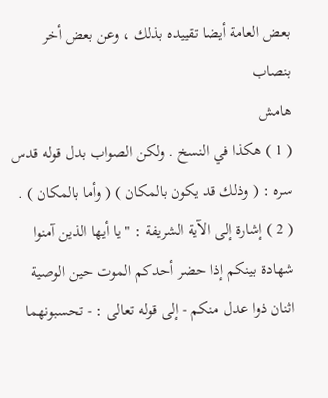بعض العامة أيضا تقييده بذلك ، وعن بعض أخر بنصاب
هامش
( 1 ) هكذا في النسخ . ولكن الصواب بدل قوله قدس سره : ( وذلك قد يكون بالمكان ) ( وأما بالمكان ) .
( 2 ) إشارة إلى الآية الشريفة : " يا أيها الذين آمنوا شهادة بينكم إذا حضر أحدكم الموت حين الوصية
اثنان ذوا عدل منكم - إلى قوله تعالى : - تحسبونهما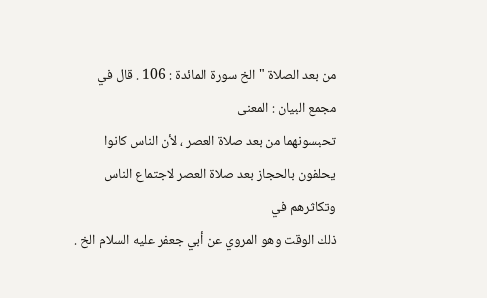من بعد الصلاة " الخ سورة المائدة : 106 . قال في مجمع البيان : المعنى
تحبسونهما من بعد صلاة العصر ، لأن الناس كانوا يحلفون بالحجاز بعد صلاة العصر لاجتماع الناس وتكاثرهم في
ذلك الوقت وهو المروي عن أبي جعفر عليه السلام الخ .